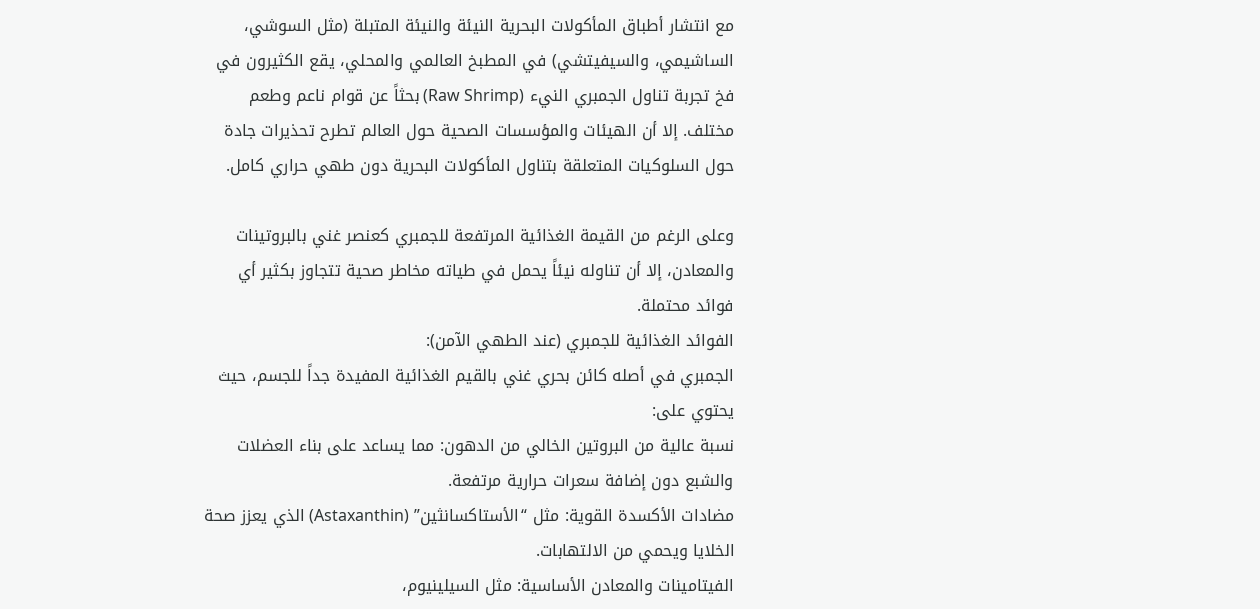مع انتشار أطباق المأكولات البحرية النيئة والنيئة المتبلة (مثل السوشي، الساشيمي، والسيفيتشي) في المطبخ العالمي والمحلي، يقع الكثيرون في فخ تجربة تناول الجمبري النيء (Raw Shrimp) بحثاً عن قوام ناعم وطعم مختلف. إلا أن الهيئات والمؤسسات الصحية حول العالم تطرح تحذيرات جادة حول السلوكيات المتعلقة بتناول المأكولات البحرية دون طهي حراري كامل.

وعلى الرغم من القيمة الغذائية المرتفعة للجمبري كعنصر غني بالبروتينات والمعادن، إلا أن تناوله نيئاً يحمل في طياته مخاطر صحية تتجاوز بكثير أي فوائد محتملة.
الفوائد الغذائية للجمبري (عند الطهي الآمن):
الجمبري في أصله كائن بحري غني بالقيم الغذائية المفيدة جداً للجسم، حيث يحتوي على:
نسبة عالية من البروتين الخالي من الدهون: مما يساعد على بناء العضلات والشبع دون إضافة سعرات حرارية مرتفعة.
مضادات الأكسدة القوية: مثل “الأستاكسانثين” (Astaxanthin) الذي يعزز صحة الخلايا ويحمي من الالتهابات.
الفيتامينات والمعادن الأساسية: مثل السيلينيوم،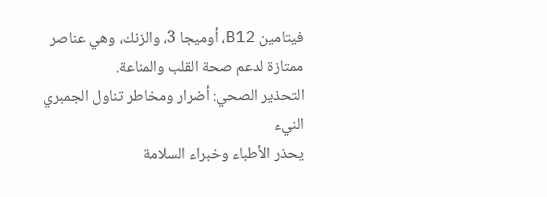فيتامين B12، أوميجا 3، والزنك، وهي عناصر ممتازة لدعم صحة القلب والمناعة.
التحذير الصحي: أضرار ومخاطر تناول الجمبري النيء
يحذر الأطباء وخبراء السلامة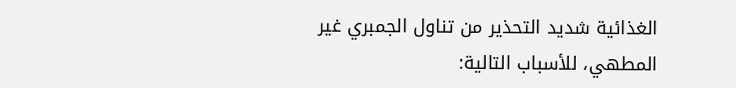الغذائية شديد التحذير من تناول الجمبري غير المطهي، للأسباب التالية: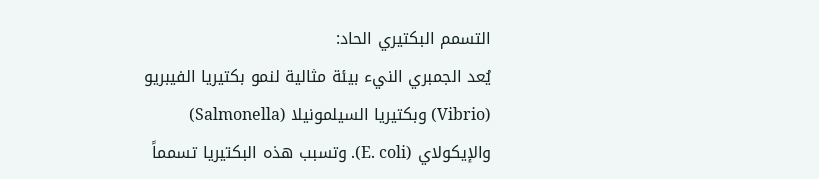التسمم البكتيري الحاد:
يُعد الجمبري النيء بيئة مثالية لنمو بكتيريا الفيبريو (Vibrio) وبكتيريا السيلمونيلا (Salmonella) والإيكولاي (E. coli). وتسبب هذه البكتيريا تسمماً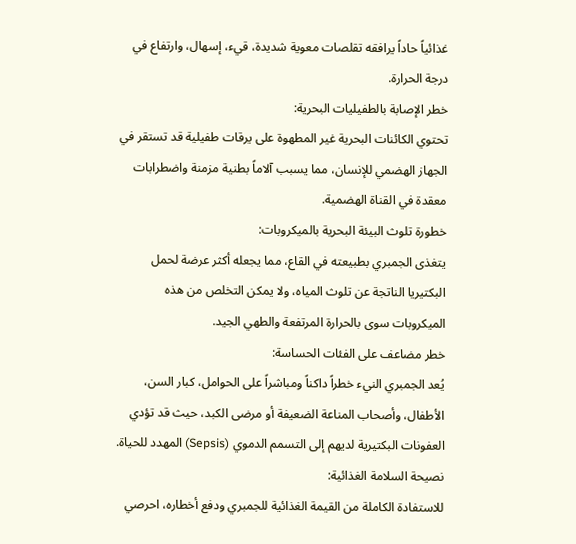غذائياً حاداً يرافقه تقلصات معوية شديدة، قيء، إسهال، وارتفاع في درجة الحرارة.
خطر الإصابة بالطفيليات البحرية:
تحتوي الكائنات البحرية غير المطهوة على يرقات طفيلية قد تستقر في الجهاز الهضمي للإنسان، مما يسبب آلاماً بطنية مزمنة واضطرابات معقدة في القناة الهضمية.
خطورة تلوث البيئة البحرية بالميكروبات:
يتغذى الجمبري بطبيعته في القاع، مما يجعله أكثر عرضة لحمل البكتيريا الناتجة عن تلوث المياه، ولا يمكن التخلص من هذه الميكروبات سوى بالحرارة المرتفعة والطهي الجيد.
خطر مضاعف على الفئات الحساسة:
يُعد الجمبري النيء خطراً داكناً ومباشراً على الحوامل، كبار السن، الأطفال، وأصحاب المناعة الضعيفة أو مرضى الكبد، حيث قد تؤدي العفونات البكتيرية لديهم إلى التسمم الدموي (Sepsis) المهدد للحياة.
نصيحة السلامة الغذائية:
للاستفادة الكاملة من القيمة الغذائية للجمبري ودفع أخطاره، احرصي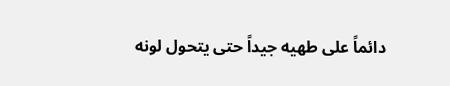دائماً على طهيه جيداً حتى يتحول لونه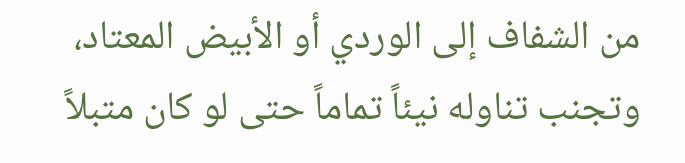من الشفاف إلى الوردي أو الأبيض المعتاد، وتجنب تناوله نيئاً تماماً حتى لو كان متبلاً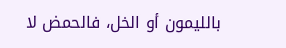بالليمون أو الخل، فالحمض لا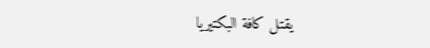يقتل كافة البكتيريا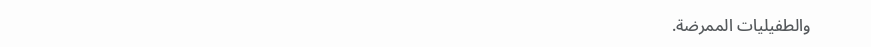والطفيليات الممرضة.